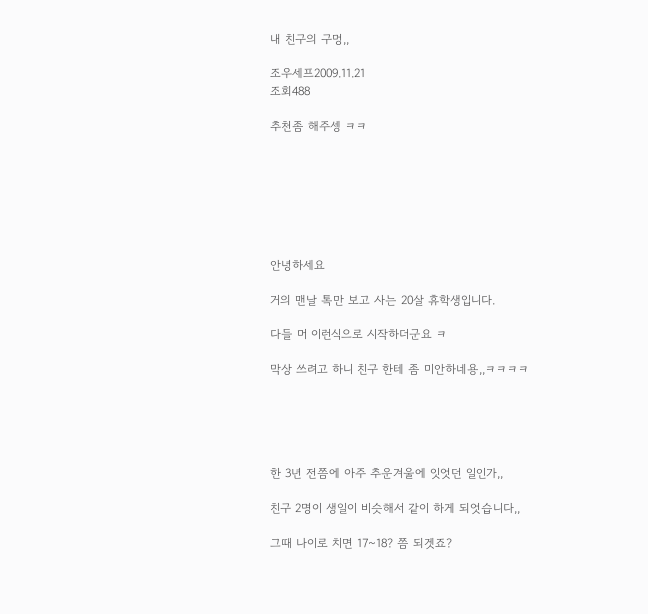내 친구의 구멍,,

조우세프2009.11.21
조회488

추천좀 해주셍 ㅋㅋ







안녕하세요

거의 맨날 톡만 보고 사는 20살 휴학생입니다.

다들 머 이런식으로 시작하더군요 ㅋ

막상 쓰려고 하니 친구 한테 좀 미안하네용,,ㅋㅋㅋㅋ





한 3년 전쯤에 아주 추운겨울에 잇엇던 일인가,,

친구 2명이 생일이 비슷해서 같이 하게 되엇습니다,,

그때 나이로 치면 17~18? 쯤 되겟죠?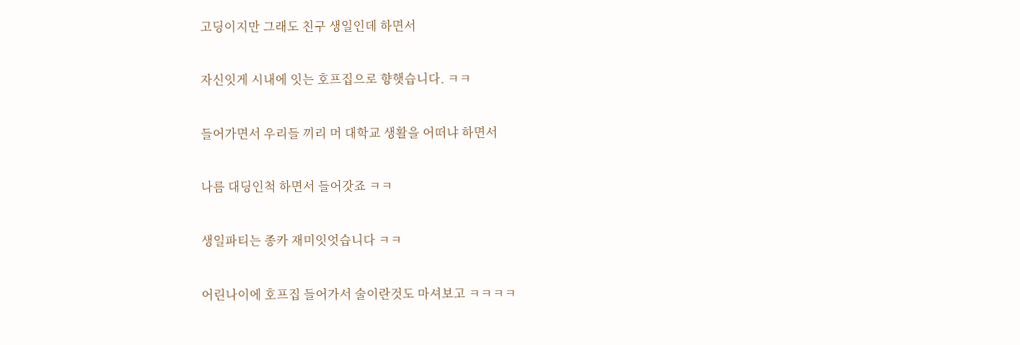고딩이지만 그래도 친구 생일인데 하면서

자신잇게 시내에 잇는 호프집으로 향햇습니다. ㅋㅋ

들어가면서 우리들 끼리 머 대학교 생활을 어떠냐 하면서

나름 대딩인척 하면서 들어갓죠 ㅋㅋ

생일파티는 종카 재미잇엇습니다 ㅋㅋ

어린나이에 호프집 들어가서 술이란것도 마셔보고 ㅋㅋㅋㅋ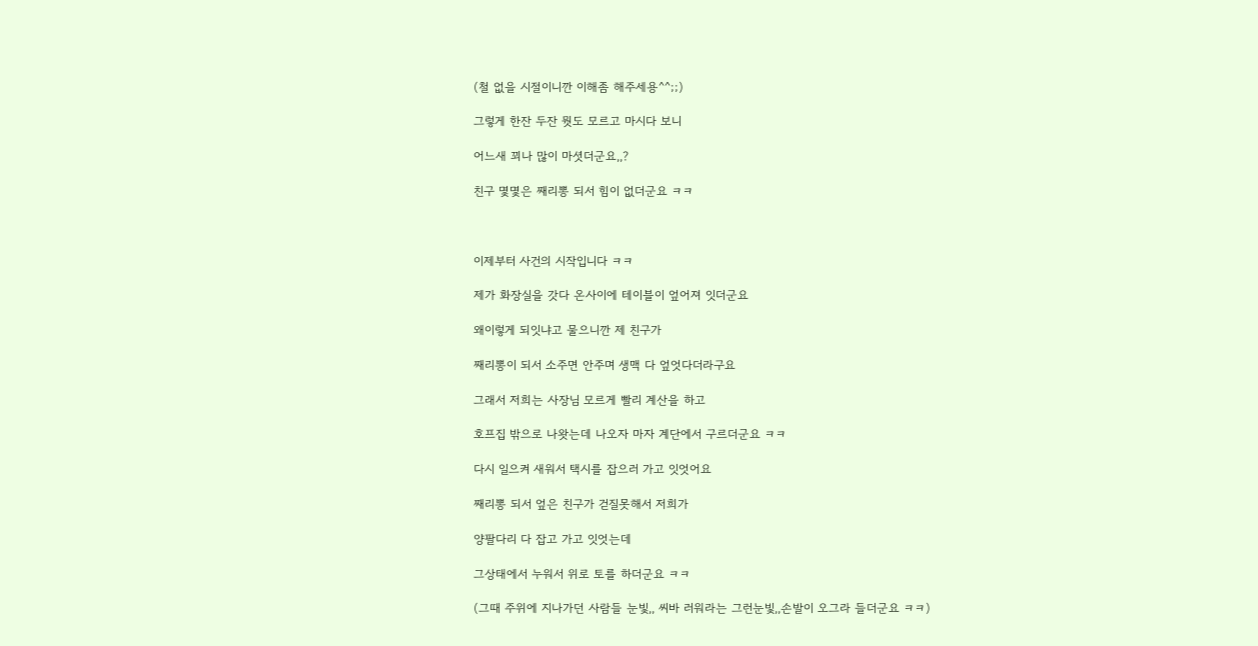(철 없을 시절이니깐 이해좀 해주세용^^;;)

그렇게 한잔 두잔 뭣도 모르고 마시다 보니

어느새 꾀나 많이 마셧더군요,,?

친구 몇몇은 째리뽕 되서 힘이 없더군요 ㅋㅋ



이제부터 사건의 시작입니다 ㅋㅋ

제가 화장실을 갓다 온사이에 테이블이 엎어져 잇더군요

왜이렇게 되잇냐고 물으니깐 제 친구가

째리뽕이 되서 소주면 안주며 생맥 다 엎엇다더라구요

그래서 저희는 사장님 모르게 빨리 계산을 하고

호프집 밖으로 나왓는데 나오자 마자 계단에서 구르더군요 ㅋㅋ

다시 일으켜 새워서 택시를 잡으러 가고 잇엇어요

째리뽕 되서 엎은 친구가 걷질못해서 저희가

양팔다리 다 잡고 가고 잇엇는데

그상태에서 누워서 위로 토를 하더군요 ㅋㅋ

(그때 주위에 지나가던 사람들 눈빛,, 씨바 러워라는 그런눈빛,,손발이 오그라 들더군요 ㅋㅋ)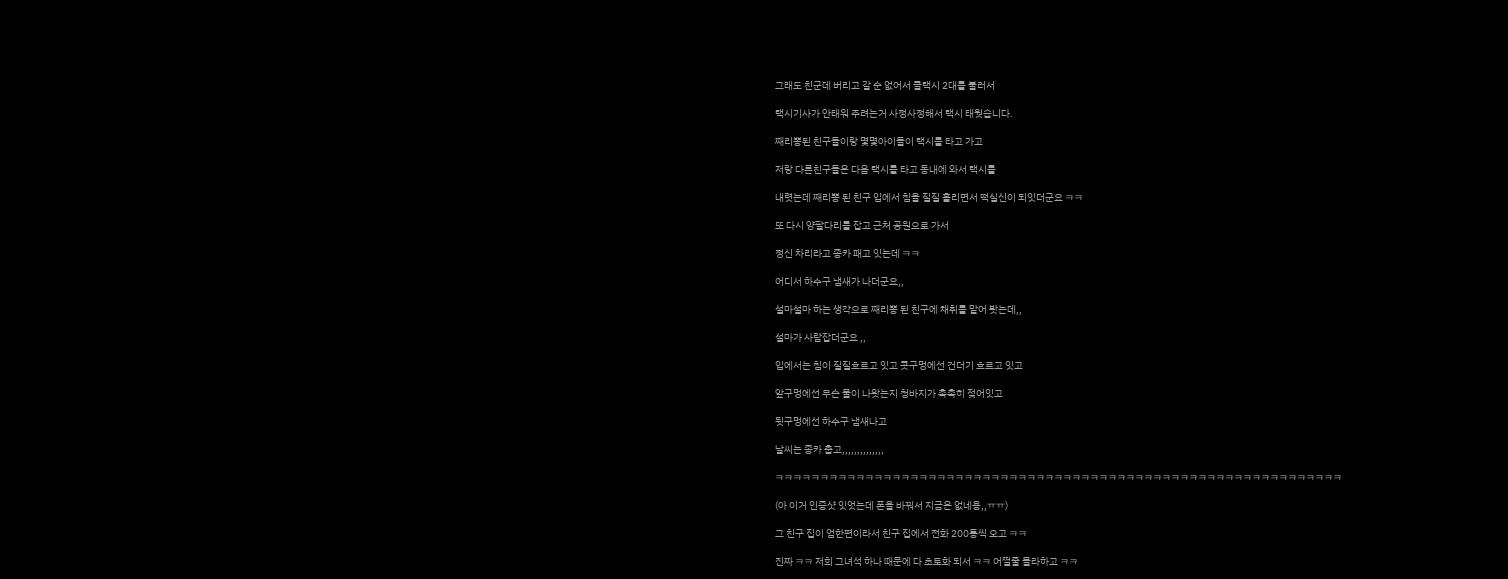그래도 친군데 버리고 갈 순 없어서 콜택시 2대를 불러서

택시기사가 안태워 주려는거 사정사정해서 택시 태웟습니다.

째리뽕된 친구들이랑 몇몇아이들이 택시를 타고 가고

저랑 다른친구들은 다음 택시를 타고 동내에 와서 택시를

내렷는데 째리뽕 된 친구 입에서 침을 질질 흘리면서 떡실신이 되잇더군요 ㅋㅋ

또 다시 양팔다리를 잡고 근처 공원으로 가서

정신 차리라고 종카 패고 잇는데 ㅋㅋ

어디서 하수구 냄새가 나더군요,,

설마설마 하는 생각으로 째리뽕 된 친구에 채취를 맡어 봣는데,,

설마가 사람잡더군요 ,,

입에서는 침이 질질흐르고 잇고 콧구멍에선 건더기 흐르고 잇고

앞구멍에선 무슨 물이 나왓는지 청바지가 촉촉히 젖어잇고

뒷구멍에선 하수구 냄새나고

날씨는 종카 춥고,,,,,,,,,,,,,,

ㅋㅋㅋㅋㅋㅋㅋㅋㅋㅋㅋㅋㅋㅋㅋㅋㅋㅋㅋㅋㅋㅋㅋㅋㅋㅋㅋㅋㅋㅋㅋㅋㅋㅋㅋㅋㅋㅋㅋㅋㅋㅋㅋㅋㅋㅋㅋㅋㅋㅋㅋㅋㅋㅋㅋㅋㅋㅋㅋㅋㅋㅋㅋ

(아 이거 인증샷 잇엇는데 폰을 바꿔서 지금은 없네용,,ㅠㅠ)

그 친구 집이 엄한편이라서 친구 집에서 전화 200통씩 오고 ㅋㅋ

진짜 ㅋㅋ 저희 그녀석 하나 때문에 다 초토화 되서 ㅋㅋ 어쩔줄 몰라하고 ㅋㅋ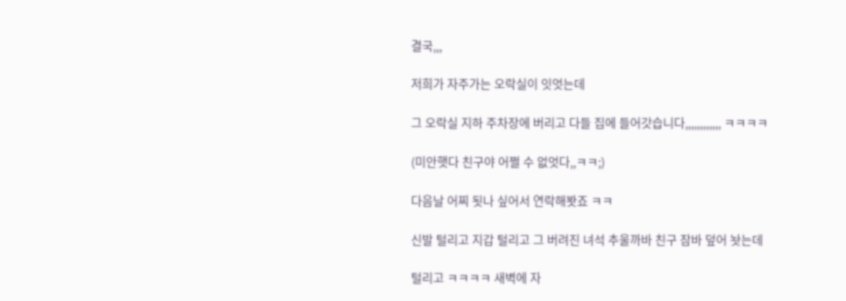결국,,,

저희가 자주가는 오락실이 잇엇는데

그 오락실 지하 주차장에 버리고 다들 집에 들어갓습니다,,,,,,,,,,,, ㅋㅋㅋㅋ

(미안햇다 친구야 어쩔 수 없엇다,,ㅋㅋ;)

다음날 어찌 됫나 싶어서 연락해봣죠 ㅋㅋ

신발 털리고 지갑 털리고 그 버려진 녀석 추울까바 친구 잠바 덮어 놧는데

털리고 ㅋㅋㅋㅋ 새벽에 자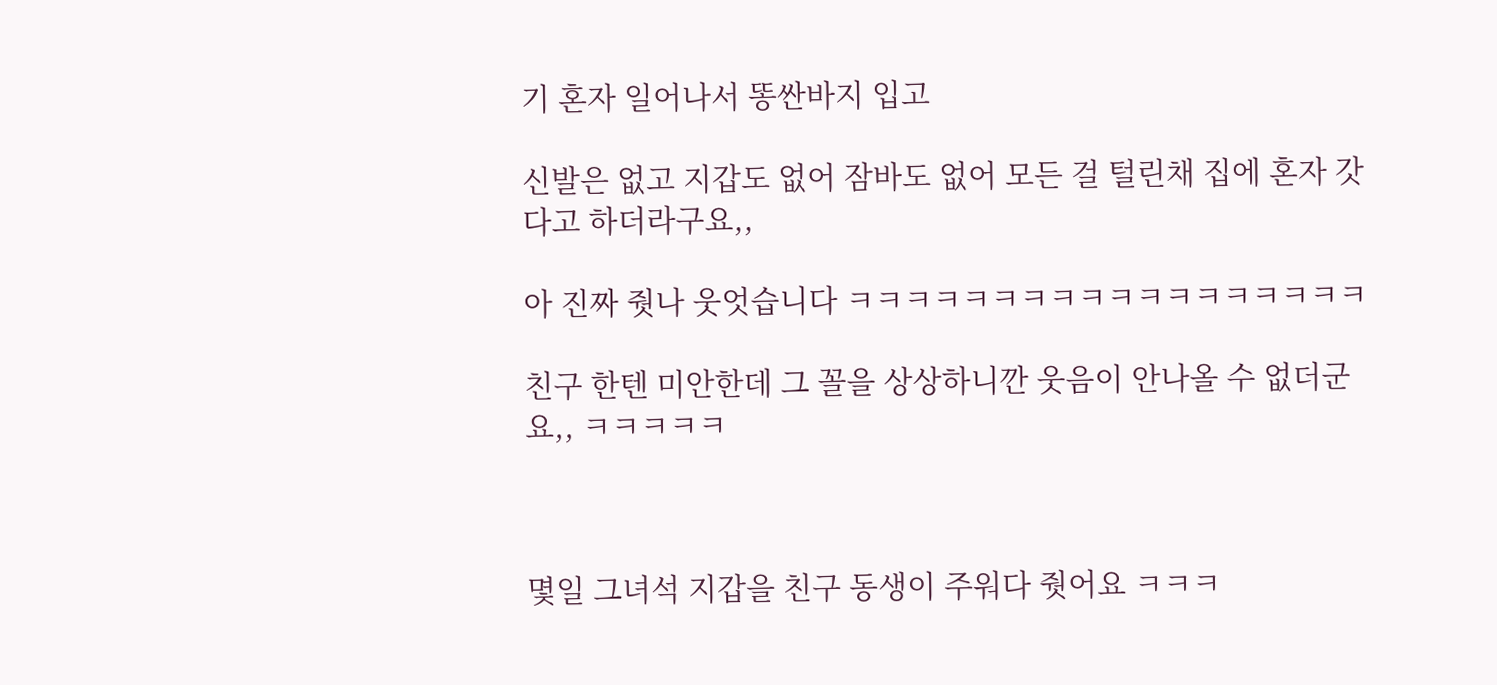기 혼자 일어나서 똥싼바지 입고

신발은 없고 지갑도 없어 잠바도 없어 모든 걸 털린채 집에 혼자 갓다고 하더라구요,,

아 진짜 줫나 웃엇습니다 ㅋㅋㅋㅋㅋㅋㅋㅋㅋㅋㅋㅋㅋㅋㅋㅋㅋㅋ

친구 한텐 미안한데 그 꼴을 상상하니깐 웃음이 안나올 수 없더군요,, ㅋㅋㅋㅋㅋ



몇일 그녀석 지갑을 친구 동생이 주워다 줫어요 ㅋㅋㅋ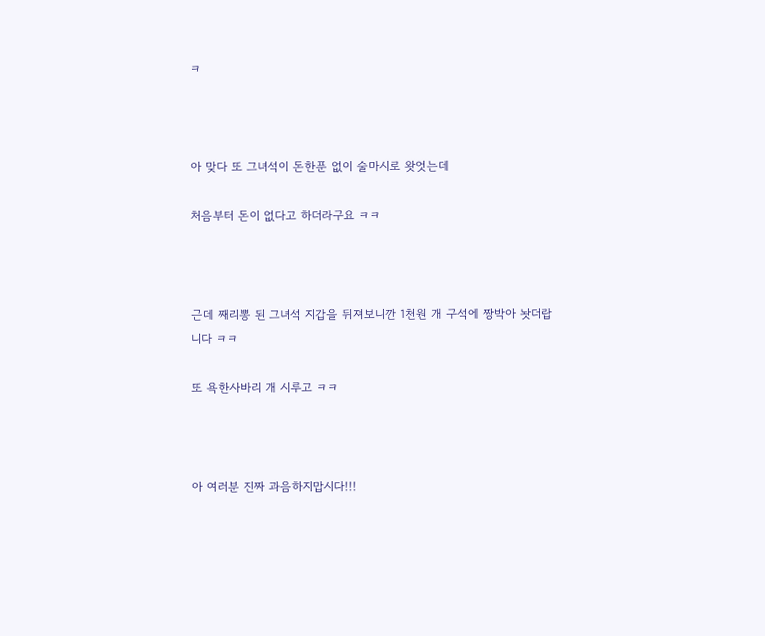ㅋ



아 맞다 또 그녀석이 돈한푼 없이 술마시로 왓엇는데

처음부터 돈이 없다고 하더라구요 ㅋㅋ



근데 째리뽕 된 그녀석 지갑을 뒤져보니깐 1천원 개 구석에 짱박아 놧더랍니다 ㅋㅋ

또 욕한사바리 개 시루고 ㅋㅋ



아 여러분 진짜 과음하지맙시다!!!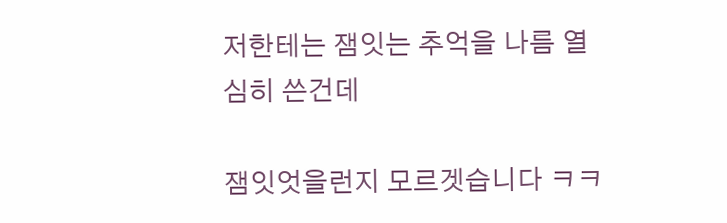저한테는 잼잇는 추억을 나름 열심히 쓴건데

잼잇엇을런지 모르겟습니다 ㅋㅋ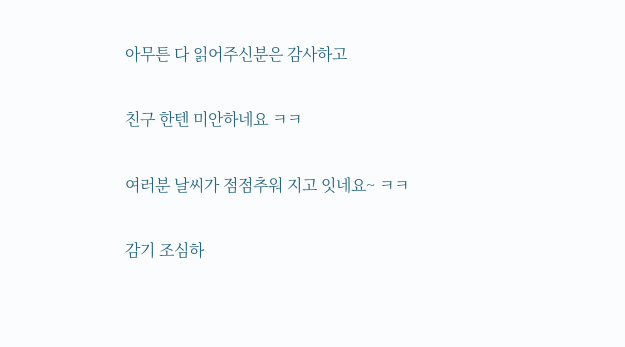아무튼 다 읽어주신분은 감사하고

친구 한텐 미안하네요 ㅋㅋ

여러분 날씨가 점점추워 지고 잇네요~ ㅋㅋ

감기 조심하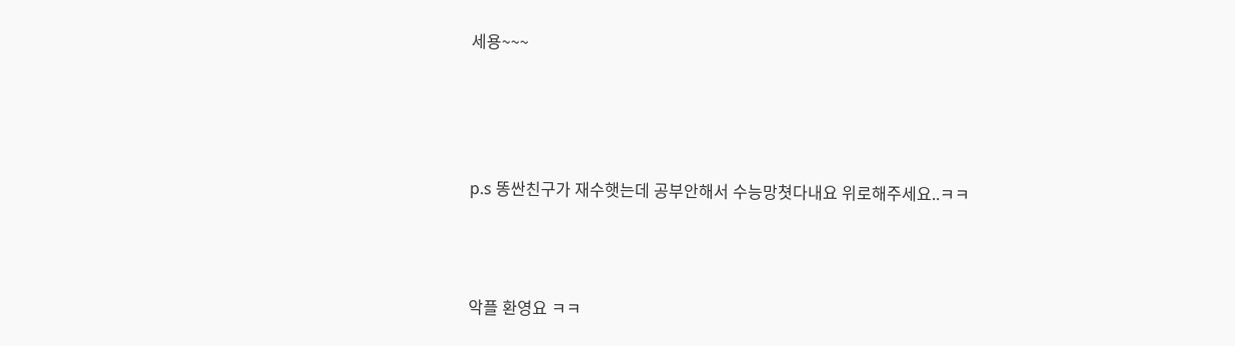세용~~~




p.s 똥싼친구가 재수햇는데 공부안해서 수능망쳣다내요 위로해주세요..ㅋㅋ



악플 환영요 ㅋㅋ